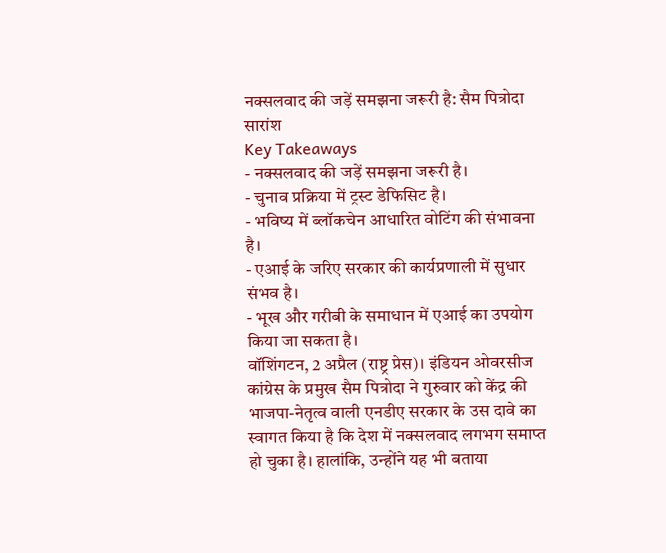नक्सलवाद की जड़ें समझना जरूरी है: सैम पित्रोदा
सारांश
Key Takeaways
- नक्सलवाद की जड़ें समझना जरूरी है।
- चुनाव प्रक्रिया में ट्रस्ट डेफिसिट है।
- भविष्य में ब्लॉकचेन आधारित वोटिंग की संभावना है।
- एआई के जरिए सरकार की कार्यप्रणाली में सुधार संभव है।
- भूख और गरीबी के समाधान में एआई का उपयोग किया जा सकता है।
वॉशिंगटन, 2 अप्रैल (राष्ट्र प्रेस)। इंडियन ओवरसीज कांग्रेस के प्रमुख सैम पित्रोदा ने गुरुवार को केंद्र की भाजपा-नेतृत्व वाली एनडीए सरकार के उस दावे का स्वागत किया है कि देश में नक्सलवाद लगभग समाप्त हो चुका है। हालांकि, उन्होंने यह भी बताया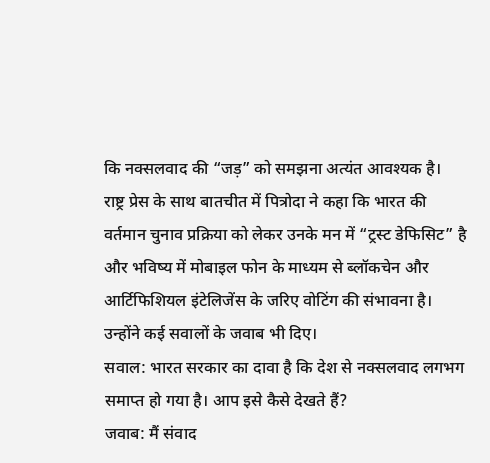कि नक्सलवाद की “जड़” को समझना अत्यंत आवश्यक है।
राष्ट्र प्रेस के साथ बातचीत में पित्रोदा ने कहा कि भारत की वर्तमान चुनाव प्रक्रिया को लेकर उनके मन में “ट्रस्ट डेफिसिट” है और भविष्य में मोबाइल फोन के माध्यम से ब्लॉकचेन और आर्टिफिशियल इंटेलिजेंस के जरिए वोटिंग की संभावना है। उन्होंने कई सवालों के जवाब भी दिए।
सवाल: भारत सरकार का दावा है कि देश से नक्सलवाद लगभग समाप्त हो गया है। आप इसे कैसे देखते हैं?
जवाब: मैं संवाद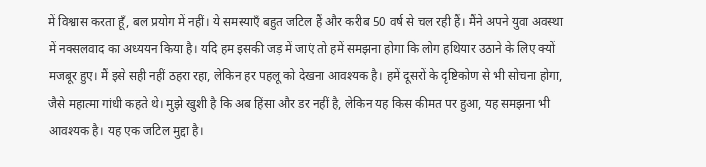में विश्वास करता हूँ, बल प्रयोग में नहीं। ये समस्याएँ बहुत जटिल हैं और करीब 50 वर्ष से चल रही हैं। मैंने अपने युवा अवस्था में नक्सलवाद का अध्ययन किया है। यदि हम इसकी जड़ में जाएं तो हमें समझना होगा कि लोग हथियार उठाने के लिए क्यों मजबूर हुए। मैं इसे सही नहीं ठहरा रहा, लेकिन हर पहलू को देखना आवश्यक है। हमें दूसरों के दृष्टिकोण से भी सोचना होगा, जैसे महात्मा गांधी कहते थे। मुझे खुशी है कि अब हिंसा और डर नहीं है, लेकिन यह किस कीमत पर हुआ, यह समझना भी आवश्यक है। यह एक जटिल मुद्दा है।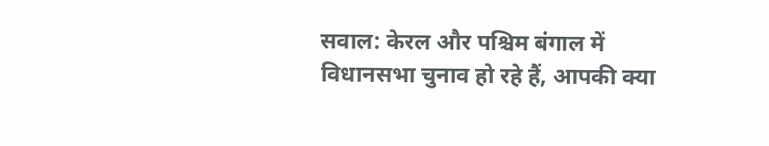सवाल: केरल और पश्चिम बंगाल में विधानसभा चुनाव हो रहे हैं, आपकी क्या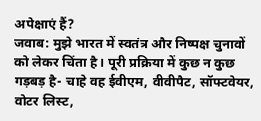अपेक्षाएं हैं?
जवाब: मुझे भारत में स्वतंत्र और निष्पक्ष चुनावों को लेकर चिंता है। पूरी प्रक्रिया में कुछ न कुछ गड़बड़ है- चाहे वह ईवीएम, वीवीपैट, सॉफ्टवेयर, वोटर लिस्ट,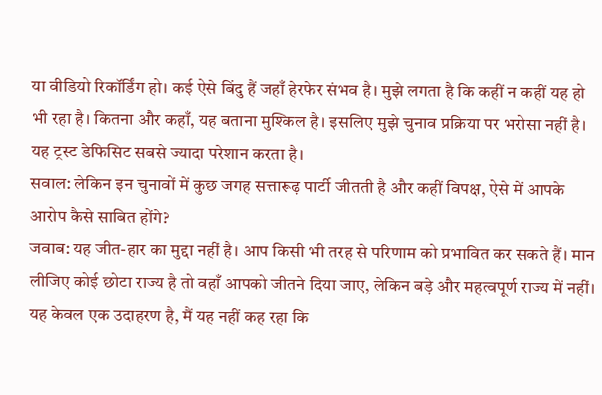या वीडियो रिकॉर्डिंग हो। कई ऐसे बिंदु हैं जहाँ हेरफेर संभव है। मुझे लगता है कि कहीं न कहीं यह हो भी रहा है। कितना और कहाँ, यह बताना मुश्किल है। इसलिए मुझे चुनाव प्रक्रिया पर भरोसा नहीं है। यह ट्रस्ट डेफिसिट सबसे ज्यादा परेशान करता है।
सवाल: लेकिन इन चुनावों में कुछ जगह सत्तारूढ़ पार्टी जीतती है और कहीं विपक्ष, ऐसे में आपके आरोप कैसे साबित होंगे?
जवाब: यह जीत-हार का मुद्दा नहीं है। आप किसी भी तरह से परिणाम को प्रभावित कर सकते हैं। मान लीजिए कोई छोटा राज्य है तो वहाँ आपको जीतने दिया जाए, लेकिन बड़े और महत्वपूर्ण राज्य में नहीं। यह केवल एक उदाहरण है, मैं यह नहीं कह रहा कि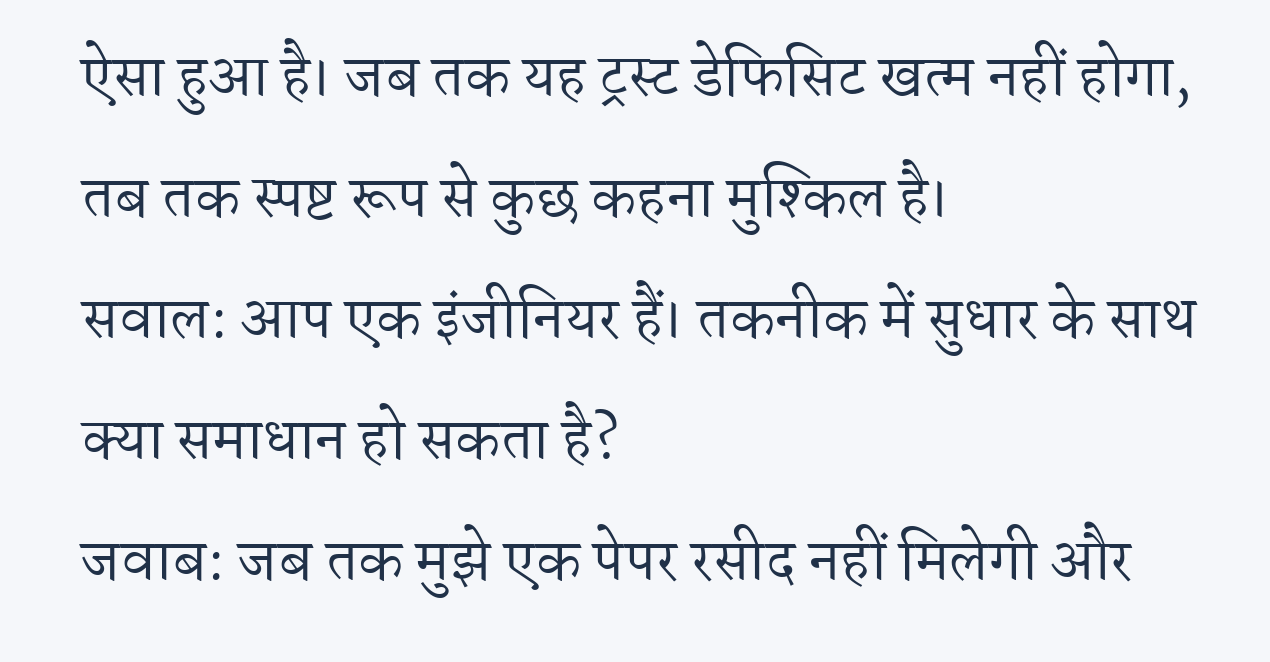ऐसा हुआ है। जब तक यह ट्रस्ट डेफिसिट खत्म नहीं होगा, तब तक स्पष्ट रूप से कुछ कहना मुश्किल है।
सवाल: आप एक इंजीनियर हैं। तकनीक में सुधार के साथ क्या समाधान हो सकता है?
जवाब: जब तक मुझे एक पेपर रसीद नहीं मिलेगी और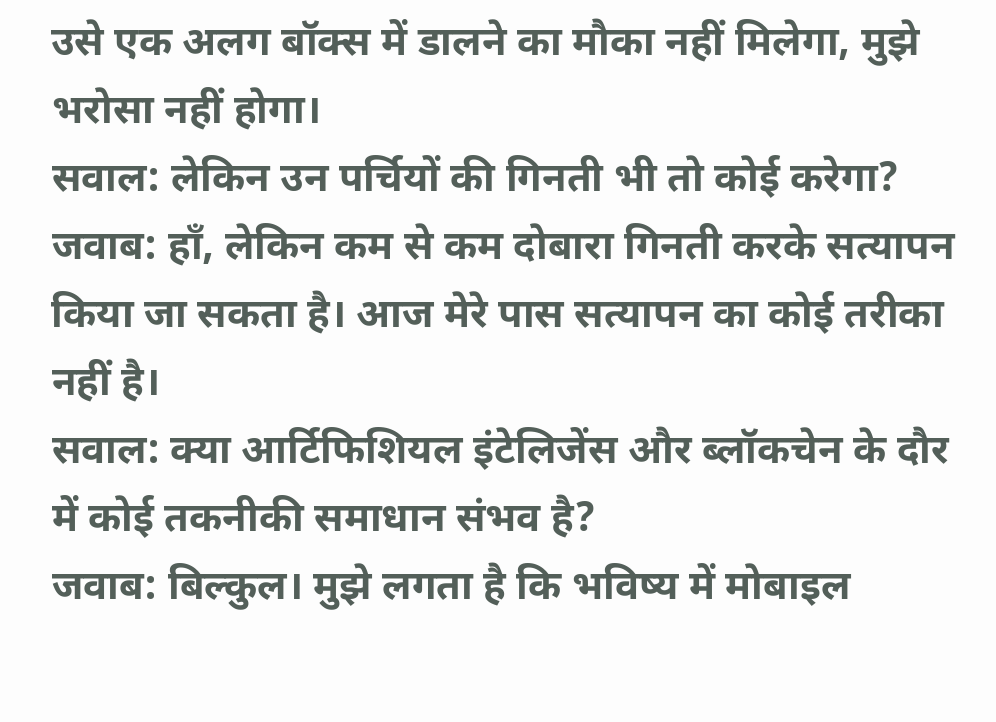उसे एक अलग बॉक्स में डालने का मौका नहीं मिलेगा, मुझे भरोसा नहीं होगा।
सवाल: लेकिन उन पर्चियों की गिनती भी तो कोई करेगा?
जवाब: हाँ, लेकिन कम से कम दोबारा गिनती करके सत्यापन किया जा सकता है। आज मेरे पास सत्यापन का कोई तरीका नहीं है।
सवाल: क्या आर्टिफिशियल इंटेलिजेंस और ब्लॉकचेन के दौर में कोई तकनीकी समाधान संभव है?
जवाब: बिल्कुल। मुझे लगता है कि भविष्य में मोबाइल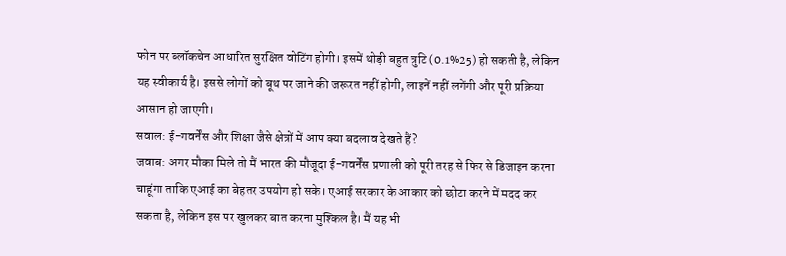फोन पर ब्लॉकचेन आधारित सुरक्षित वोटिंग होगी। इसमें थोड़ी बहुत त्रुटि (0.1%25) हो सकती है, लेकिन यह स्वीकार्य है। इससे लोगों को बूथ पर जाने की जरूरत नहीं होगी, लाइनें नहीं लगेंगी और पूरी प्रक्रिया आसान हो जाएगी।
सवाल: ई-गवर्नेंस और शिक्षा जैसे क्षेत्रों में आप क्या बदलाव देखते हैं?
जवाब: अगर मौका मिले तो मैं भारत की मौजूदा ई-गवर्नेंस प्रणाली को पूरी तरह से फिर से डिजाइन करना चाहूंगा ताकि एआई का बेहतर उपयोग हो सके। एआई सरकार के आकार को छोटा करने में मदद कर सकता है, लेकिन इस पर खुलकर बात करना मुश्किल है। मैं यह भी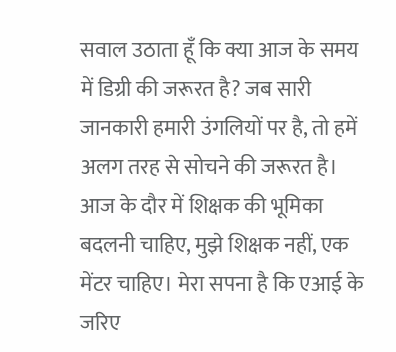सवाल उठाता हूँ कि क्या आज के समय में डिग्री की जरूरत है? जब सारी जानकारी हमारी उंगलियों पर है, तो हमें अलग तरह से सोचने की जरूरत है। आज के दौर में शिक्षक की भूमिका बदलनी चाहिए, मुझे शिक्षक नहीं, एक मेंटर चाहिए। मेरा सपना है कि एआई के जरिए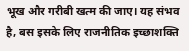भूख और गरीबी खत्म की जाए। यह संभव है, बस इसके लिए राजनीतिक इच्छाशक्ति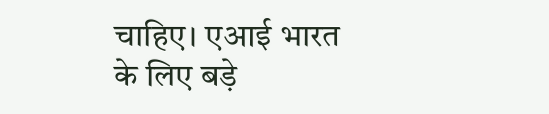चाहिए। एआई भारत के लिए बड़े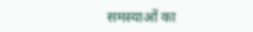समस्याओं का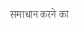समाधान करने का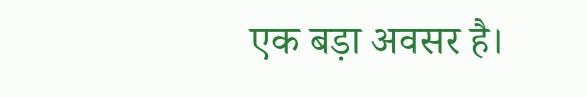एक बड़ा अवसर है।